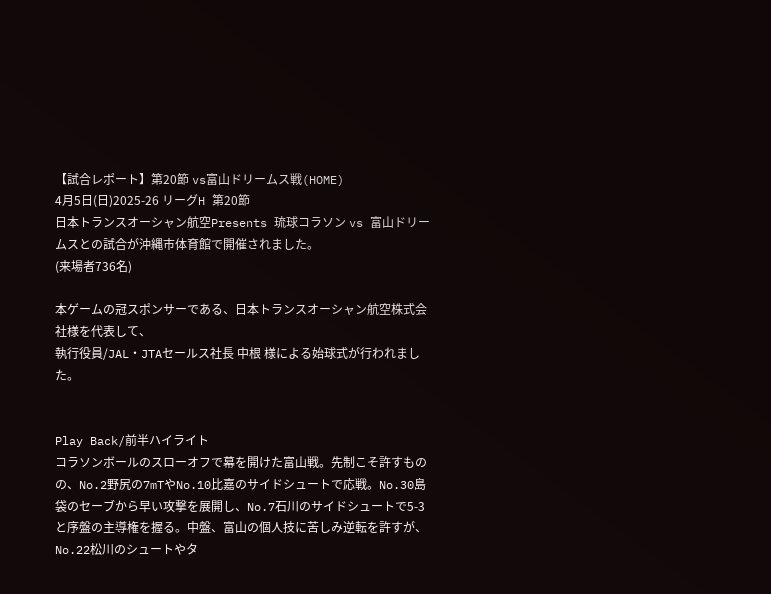【試合レポート】第20節 vs富山ドリームス戦(HOME)
4月5日(日)2025-26 リーグH 第20節
日本トランスオーシャン航空Presents 琉球コラソン vs 富山ドリームスとの試合が沖縄市体育館で開催されました。
(来場者736名)

本ゲームの冠スポンサーである、日本トランスオーシャン航空株式会社様を代表して、
執行役員/JAL・JTAセールス社長 中根 様による始球式が行われました。


Play Back/前半ハイライト
コラソンボールのスローオフで幕を開けた富山戦。先制こそ許すものの、No.2野尻の7mTやNo.10比嘉のサイドシュートで応戦。No.30島袋のセーブから早い攻撃を展開し、No.7石川のサイドシュートで5-3と序盤の主導権を握る。中盤、富山の個人技に苦しみ逆転を許すが、No.22松川のシュートやタ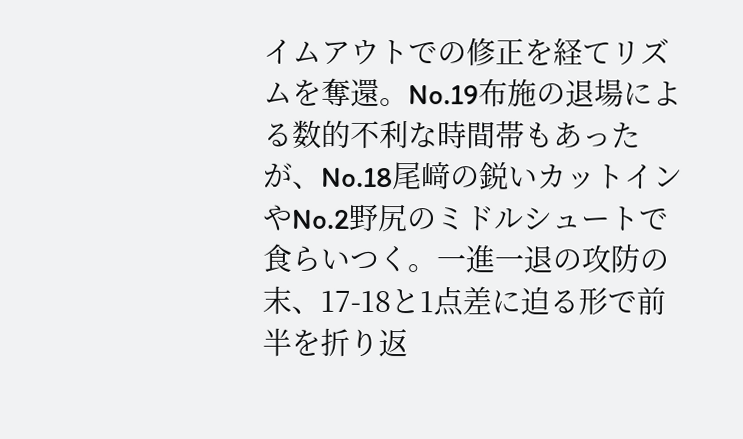イムアウトでの修正を経てリズムを奪還。No.19布施の退場による数的不利な時間帯もあったが、No.18尾﨑の鋭いカットインやNo.2野尻のミドルシュートで食らいつく。一進一退の攻防の末、17-18と1点差に迫る形で前半を折り返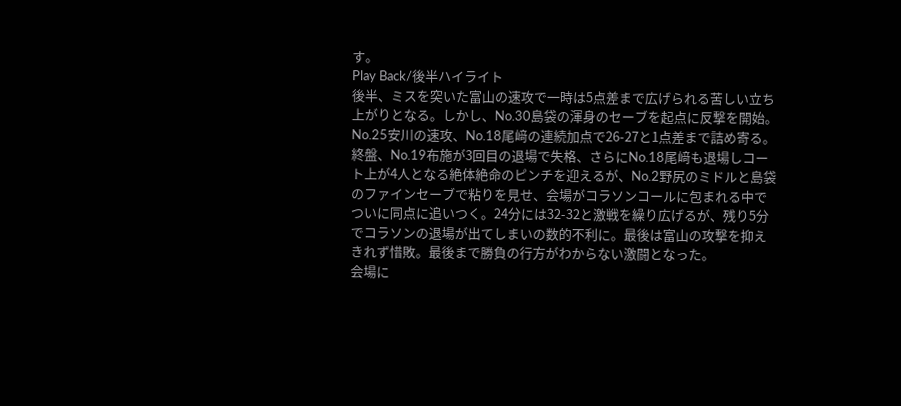す。
Play Back/後半ハイライト
後半、ミスを突いた富山の速攻で一時は5点差まで広げられる苦しい立ち上がりとなる。しかし、No.30島袋の渾身のセーブを起点に反撃を開始。No.25安川の速攻、No.18尾﨑の連続加点で26-27と1点差まで詰め寄る。終盤、No.19布施が3回目の退場で失格、さらにNo.18尾﨑も退場しコート上が4人となる絶体絶命のピンチを迎えるが、No.2野尻のミドルと島袋のファインセーブで粘りを見せ、会場がコラソンコールに包まれる中でついに同点に追いつく。24分には32-32と激戦を繰り広げるが、残り5分でコラソンの退場が出てしまいの数的不利に。最後は富山の攻撃を抑えきれず惜敗。最後まで勝負の行方がわからない激闘となった。
会場に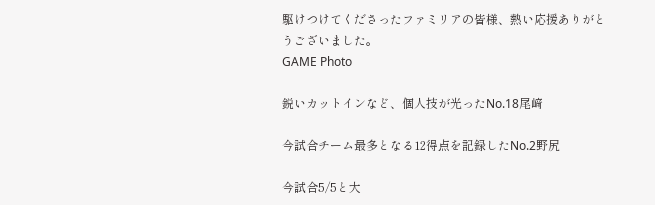駆けつけてくださったファミリアの皆様、熱い応援ありがとうございました。
GAME Photo

鋭いカットインなど、個人技が光ったNo.18尾﨑

今試合チーム最多となる12得点を記録したNo.2野尻

今試合5/5と大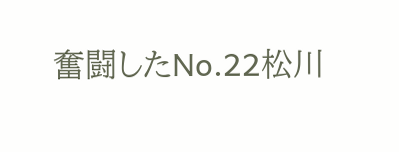奮闘したNo.22松川